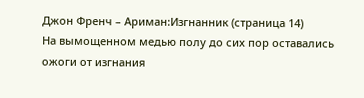Джон Френч – Ариман:Изгнанник (страница 14)
На вымощенном медью полу до сих пор оставались ожоги от изгнания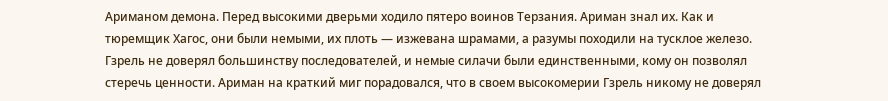Ариманом демона. Перед высокими дверьми ходило пятеро воинов Терзания. Ариман знал их. Как и тюремщик Хагос, они были немыми, их плоть — изжевана шрамами, а разумы походили на тусклое железо. Гзрель не доверял большинству последователей, и немые силачи были единственными, кому он позволял стеречь ценности. Ариман на краткий миг порадовался, что в своем высокомерии Гзрель никому не доверял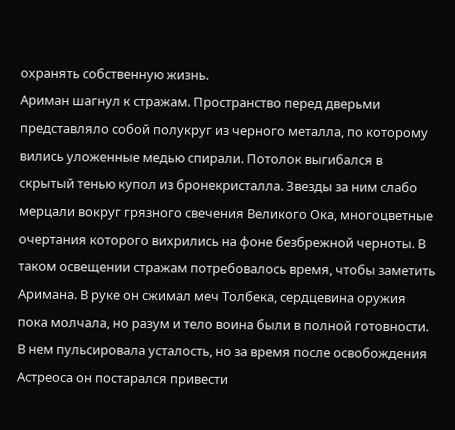охранять собственную жизнь.
Ариман шагнул к стражам. Пространство перед дверьми представляло собой полукруг из черного металла, по которому вились уложенные медью спирали. Потолок выгибался в скрытый тенью купол из бронекристалла. Звезды за ним слабо мерцали вокруг грязного свечения Великого Ока, многоцветные очертания которого вихрились на фоне безбрежной черноты. В таком освещении стражам потребовалось время, чтобы заметить Аримана. В руке он сжимал меч Толбека, сердцевина оружия пока молчала, но разум и тело воина были в полной готовности. В нем пульсировала усталость, но за время после освобождения Астреоса он постарался привести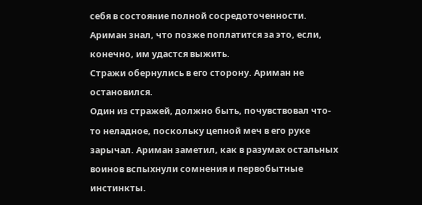себя в состояние полной сосредоточенности. Ариман знал, что позже поплатится за это, если, конечно, им удастся выжить.
Стражи обернулись в его сторону. Ариман не остановился.
Один из стражей, должно быть, почувствовал что-то неладное, поскольку цепной меч в его руке зарычал. Ариман заметил, как в разумах остальных воинов вспыхнули сомнения и первобытные инстинкты.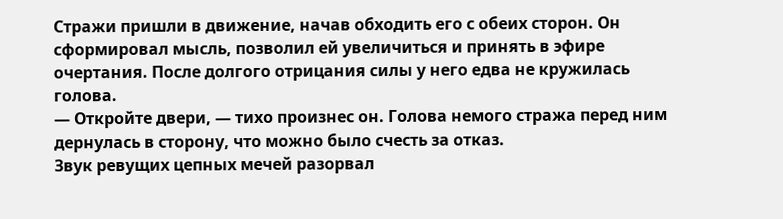Стражи пришли в движение, начав обходить его с обеих сторон. Он сформировал мысль, позволил ей увеличиться и принять в эфире очертания. После долгого отрицания силы у него едва не кружилась голова.
— Откройте двери, — тихо произнес он. Голова немого стража перед ним дернулась в сторону, что можно было счесть за отказ.
Звук ревущих цепных мечей разорвал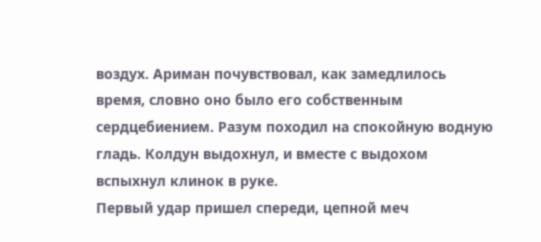воздух. Ариман почувствовал, как замедлилось время, словно оно было его собственным сердцебиением. Разум походил на спокойную водную гладь. Колдун выдохнул, и вместе с выдохом вспыхнул клинок в руке.
Первый удар пришел спереди, цепной меч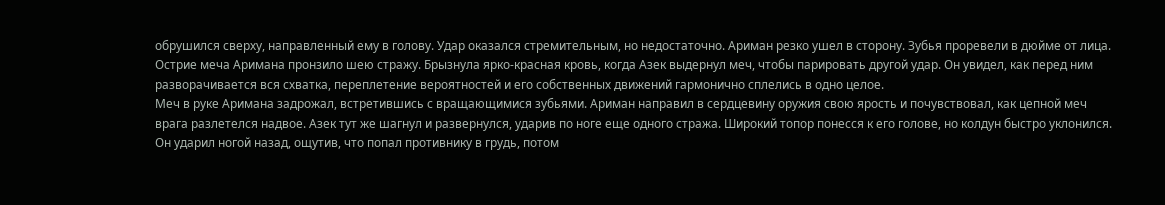обрушился сверху, направленный ему в голову. Удар оказался стремительным, но недостаточно. Ариман резко ушел в сторону. Зубья проревели в дюйме от лица. Острие меча Аримана пронзило шею стражу. Брызнула ярко-красная кровь, когда Азек выдернул меч, чтобы парировать другой удар. Он увидел, как перед ним разворачивается вся схватка, переплетение вероятностей и его собственных движений гармонично сплелись в одно целое.
Меч в руке Аримана задрожал, встретившись с вращающимися зубьями. Ариман направил в сердцевину оружия свою ярость и почувствовал, как цепной меч врага разлетелся надвое. Азек тут же шагнул и развернулся, ударив по ноге еще одного стража. Широкий топор понесся к его голове, но колдун быстро уклонился. Он ударил ногой назад, ощутив, что попал противнику в грудь, потом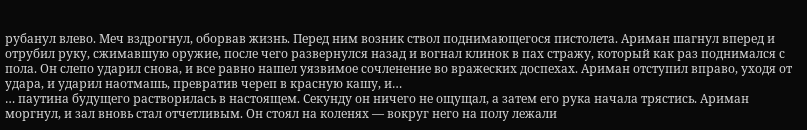рубанул влево. Меч вздрогнул, оборвав жизнь. Перед ним возник ствол поднимающегося пистолета. Ариман шагнул вперед и отрубил руку, сжимавшую оружие, после чего развернулся назад и вогнал клинок в пах стражу, который как раз поднимался с пола. Он слепо ударил снова, и все равно нашел уязвимое сочленение во вражеских доспехах. Ариман отступил вправо, уходя от удара, и ударил наотмашь, превратив череп в красную кашу, и…
… паутина будущего растворилась в настоящем. Секунду он ничего не ощущал, а затем его рука начала трястись. Ариман моргнул, и зал вновь стал отчетливым. Он стоял на коленях — вокруг него на полу лежали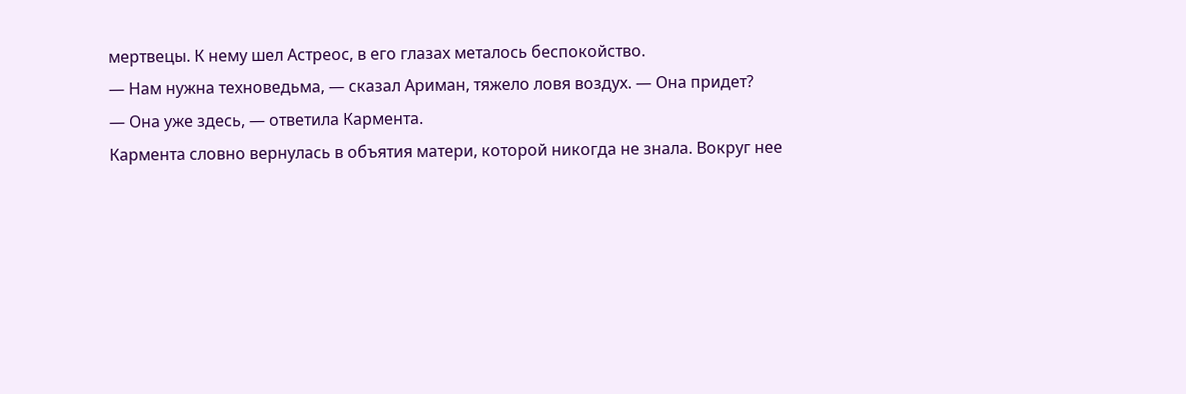мертвецы. К нему шел Астреос, в его глазах металось беспокойство.
— Нам нужна техноведьма, — сказал Ариман, тяжело ловя воздух. — Она придет?
— Она уже здесь, — ответила Кармента.
Кармента словно вернулась в объятия матери, которой никогда не знала. Вокруг нее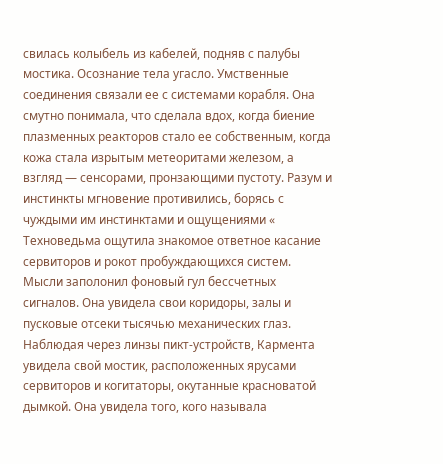свилась колыбель из кабелей, подняв с палубы мостика. Осознание тела угасло. Умственные соединения связали ее с системами корабля. Она смутно понимала, что сделала вдох, когда биение плазменных реакторов стало ее собственным, когда кожа стала изрытым метеоритами железом, а взгляд — сенсорами, пронзающими пустоту. Разум и инстинкты мгновение противились, борясь с чуждыми им инстинктами и ощущениями «
Техноведьма ощутила знакомое ответное касание сервиторов и рокот пробуждающихся систем. Мысли заполонил фоновый гул бессчетных сигналов. Она увидела свои коридоры, залы и пусковые отсеки тысячью механических глаз. Наблюдая через линзы пикт-устройств, Кармента увидела свой мостик, расположенных ярусами сервиторов и когитаторы, окутанные красноватой дымкой. Она увидела того, кого называла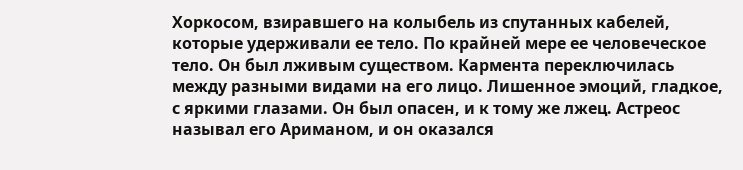Хоркосом, взиравшего на колыбель из спутанных кабелей, которые удерживали ее тело. По крайней мере ее человеческое тело. Он был лживым существом. Кармента переключилась между разными видами на его лицо. Лишенное эмоций, гладкое, с яркими глазами. Он был опасен, и к тому же лжец. Астреос называл его Ариманом, и он оказался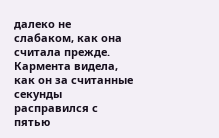далеко не слабаком, как она считала прежде. Кармента видела, как он за считанные секунды расправился с пятью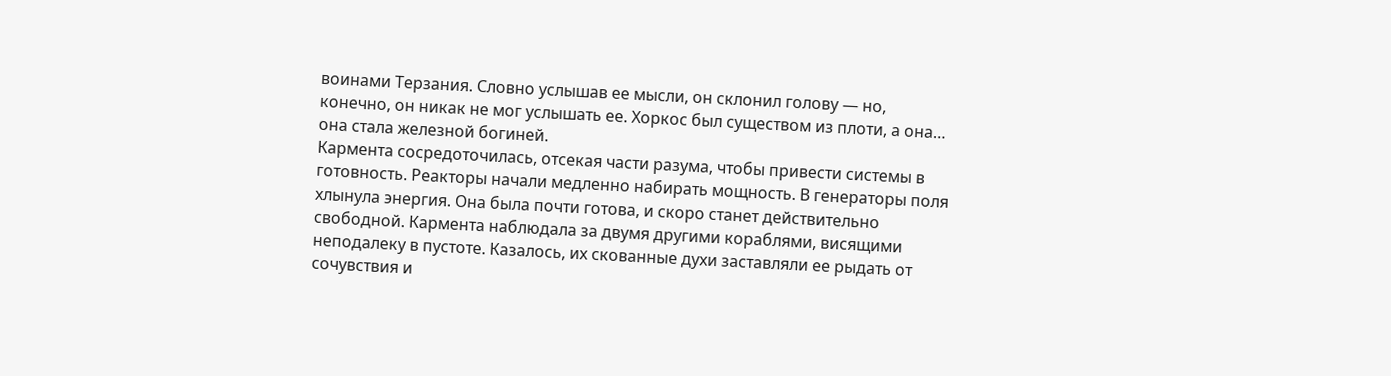воинами Терзания. Словно услышав ее мысли, он склонил голову — но, конечно, он никак не мог услышать ее. Хоркос был существом из плоти, а она… она стала железной богиней.
Кармента сосредоточилась, отсекая части разума, чтобы привести системы в готовность. Реакторы начали медленно набирать мощность. В генераторы поля хлынула энергия. Она была почти готова, и скоро станет действительно свободной. Кармента наблюдала за двумя другими кораблями, висящими неподалеку в пустоте. Казалось, их скованные духи заставляли ее рыдать от сочувствия и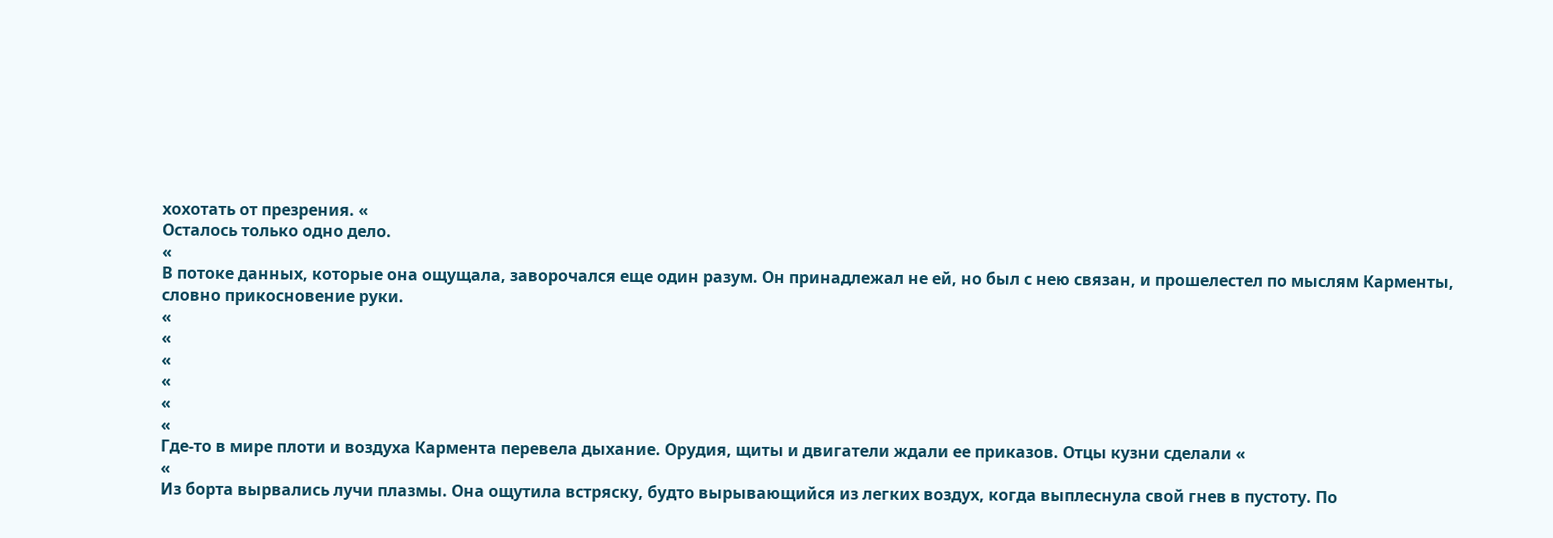хохотать от презрения. «
Осталось только одно дело.
«
В потоке данных, которые она ощущала, заворочался еще один разум. Он принадлежал не ей, но был с нею связан, и прошелестел по мыслям Карменты, словно прикосновение руки.
«
«
«
«
«
«
Где-то в мире плоти и воздуха Кармента перевела дыхание. Орудия, щиты и двигатели ждали ее приказов. Отцы кузни сделали «
«
Из борта вырвались лучи плазмы. Она ощутила встряску, будто вырывающийся из легких воздух, когда выплеснула свой гнев в пустоту. По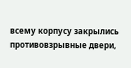всему корпусу закрылись противовзрывные двери,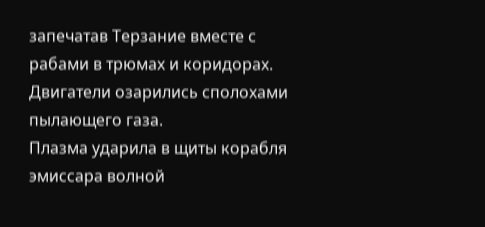запечатав Терзание вместе с рабами в трюмах и коридорах. Двигатели озарились сполохами пылающего газа.
Плазма ударила в щиты корабля эмиссара волной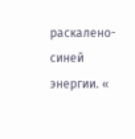раскалено-синей энергии. «